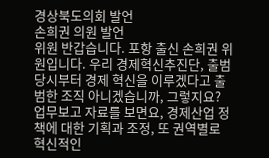경상북도의회 발언
손희권 의원 발언
위원 반갑습니다. 포항 출신 손희권 위원입니다. 우리 경제혁신추진단, 출범 당시부터 경제 혁신을 이루겠다고 출범한 조직 아니겠습니까, 그렇지요?
업무보고 자료를 보면요, 경제산업 정책에 대한 기획과 조정, 또 권역별로 혁신적인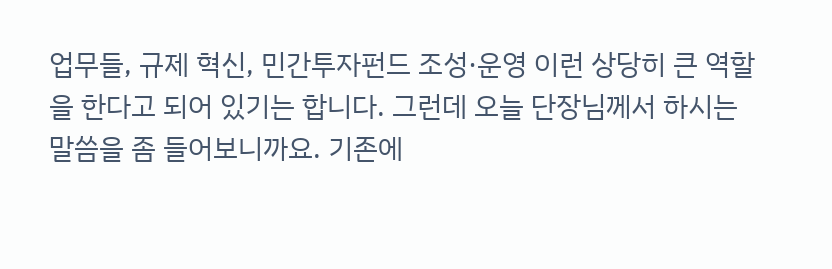업무들, 규제 혁신, 민간투자펀드 조성·운영 이런 상당히 큰 역할을 한다고 되어 있기는 합니다. 그런데 오늘 단장님께서 하시는 말씀을 좀 들어보니까요. 기존에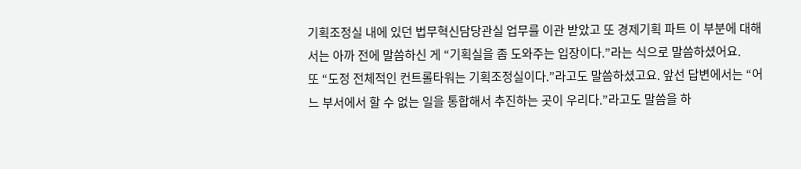기획조정실 내에 있던 법무혁신담당관실 업무를 이관 받았고 또 경제기획 파트 이 부분에 대해서는 아까 전에 말씀하신 게 “기획실을 좀 도와주는 입장이다.”라는 식으로 말씀하셨어요.
또 “도정 전체적인 컨트롤타워는 기획조정실이다.”라고도 말씀하셨고요. 앞선 답변에서는 “어느 부서에서 할 수 없는 일을 통합해서 추진하는 곳이 우리다.”라고도 말씀을 하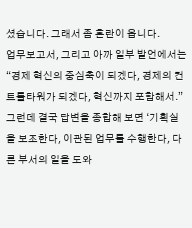셨습니다. 그래서 좀 혼란이 옵니다.
업무보고서, 그리고 아까 일부 발언에서는 “경제 혁신의 중심축이 되겠다, 경제의 컨트롤타워가 되겠다, 혁신까지 포함해서.” 그런데 결국 답변을 종합해 보면 ‘기획실을 보조한다, 이관된 업무를 수행한다, 다른 부서의 일을 도와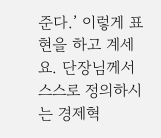준다.’ 이렇게 표현을 하고 계세요. 단장님께서 스스로 정의하시는 경제혁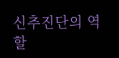신추진단의 역할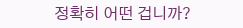정확히 어떤 겁니까?